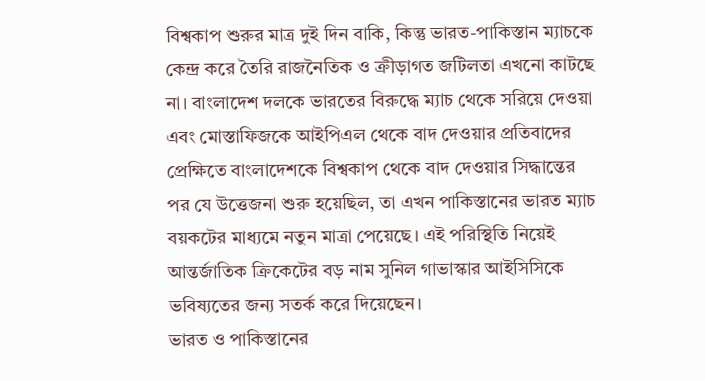বিশ্বকাপ শুরুর মাত্র দুই দিন বাকি, কিন্তু ভারত-পাকিস্তান ম্যাচকে কেন্দ্র করে তৈরি রাজনৈতিক ও ক্রীড়াগত জটিলতা এখনো কাটছে না। বাংলাদেশ দলকে ভারতের বিরুদ্ধে ম্যাচ থেকে সরিয়ে দেওয়া এবং মোস্তাফিজকে আইপিএল থেকে বাদ দেওয়ার প্রতিবাদের প্রেক্ষিতে বাংলাদেশকে বিশ্বকাপ থেকে বাদ দেওয়ার সিদ্ধান্তের পর যে উত্তেজনা শুরু হয়েছিল, তা এখন পাকিস্তানের ভারত ম্যাচ বয়কটের মাধ্যমে নতুন মাত্রা পেয়েছে। এই পরিস্থিতি নিয়েই আন্তর্জাতিক ক্রিকেটের বড় নাম সুনিল গাভাস্কার আইসিসিকে ভবিষ্যতের জন্য সতর্ক করে দিয়েছেন।
ভারত ও পাকিস্তানের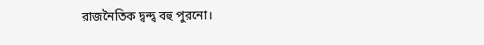রাজনৈতিক দ্বন্দ্ব বহু পুরনো।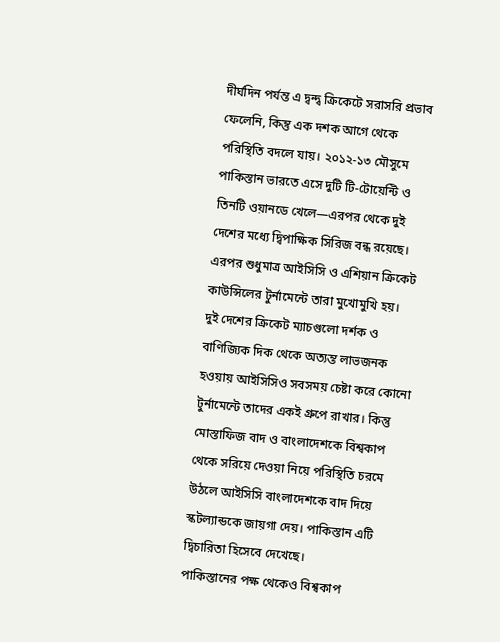দীর্ঘদিন পর্যন্ত এ দ্বন্দ্ব ক্রিকেটে সরাসরি প্রভাব ফেলেনি, কিন্তু এক দশক আগে থেকে পরিস্থিতি বদলে যায়। ২০১২-১৩ মৌসুমে পাকিস্তান ভারতে এসে দুটি টি-টোয়েন্টি ও তিনটি ওয়ানডে খেলে—এরপর থেকে দুই দেশের মধ্যে দ্বিপাক্ষিক সিরিজ বন্ধ রয়েছে। এরপর শুধুমাত্র আইসিসি ও এশিয়ান ক্রিকেট কাউন্সিলের টুর্নামেন্টে তারা মুখোমুখি হয়।
দুই দেশের ক্রিকেট ম্যাচগুলো দর্শক ও বাণিজ্যিক দিক থেকে অত্যন্ত লাভজনক হওয়ায় আইসিসিও সবসময় চেষ্টা করে কোনো টুর্নামেন্টে তাদের একই গ্রুপে রাখার। কিন্তু মোস্তাফিজ বাদ ও বাংলাদেশকে বিশ্বকাপ থেকে সরিয়ে দেওয়া নিয়ে পরিস্থিতি চরমে উঠলে আইসিসি বাংলাদেশকে বাদ দিয়ে স্কটল্যান্ডকে জায়গা দেয়। পাকিস্তান এটি দ্বিচারিতা হিসেবে দেখেছে।
পাকিস্তানের পক্ষ থেকেও বিশ্বকাপ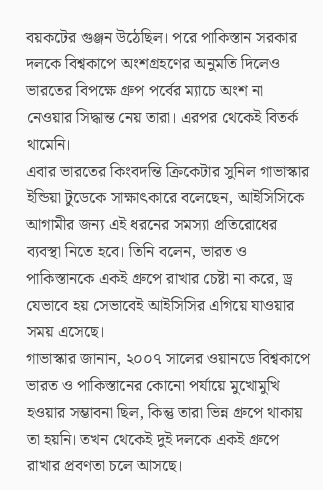বয়কটের গুঞ্জন উঠেছিল। পরে পাকিস্তান সরকার দলকে বিশ্বকাপে অংশগ্রহণের অনুমতি দিলেও ভারতের বিপক্ষে গ্রুপ পর্বের ম্যাচে অংশ না নেওয়ার সিদ্ধান্ত নেয় তারা। এরপর থেকেই বিতর্ক থামেনি।
এবার ভারতের কিংবদন্তি ক্রিকেটার সুনিল গাভাস্কার ইন্ডিয়া টুডেকে সাক্ষাৎকারে বলেছেন, আইসিসিকে আগামীর জন্য এই ধরনের সমস্যা প্রতিরোধের ব্যবস্থা নিতে হবে। তিনি বলেন, ভারত ও পাকিস্তানকে একই গ্রুপে রাখার চেষ্টা না করে, ড্র যেভাবে হয় সেভাবেই আইসিসির এগিয়ে যাওয়ার সময় এসেছে।
গাভাস্কার জানান, ২০০৭ সালের ওয়ানডে বিশ্বকাপে ভারত ও পাকিস্তানের কোনো পর্যায়ে মুখোমুখি হওয়ার সম্ভাবনা ছিল, কিন্তু তারা ভিন্ন গ্রুপে থাকায় তা হয়নি। তখন থেকেই দুই দলকে একই গ্রুপে রাখার প্রবণতা চলে আসছে।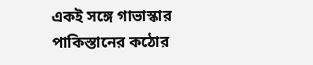একই সঙ্গে গাভাস্কার পাকিস্তানের কঠোর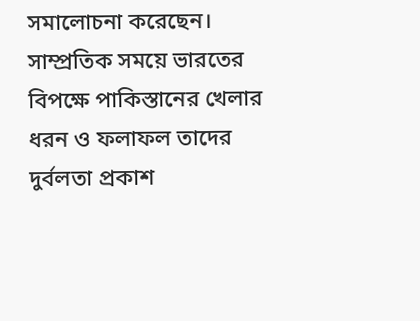সমালোচনা করেছেন। সাম্প্রতিক সময়ে ভারতের বিপক্ষে পাকিস্তানের খেলার ধরন ও ফলাফল তাদের দুর্বলতা প্রকাশ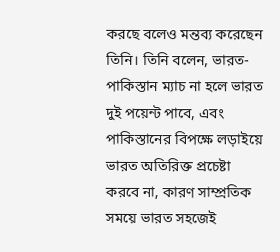করছে বলেও মন্তব্য করেছেন তিনি। তিনি বলেন, ভারত-পাকিস্তান ম্যাচ না হলে ভারত দুই পয়েন্ট পাবে, এবং পাকিস্তানের বিপক্ষে লড়াইয়ে ভারত অতিরিক্ত প্রচেষ্টা করবে না, কারণ সাম্প্রতিক সময়ে ভারত সহজেই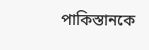পাকিস্তানকে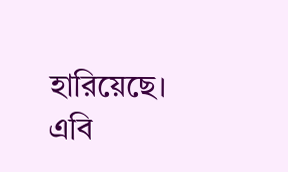হারিয়েছে।
এবি